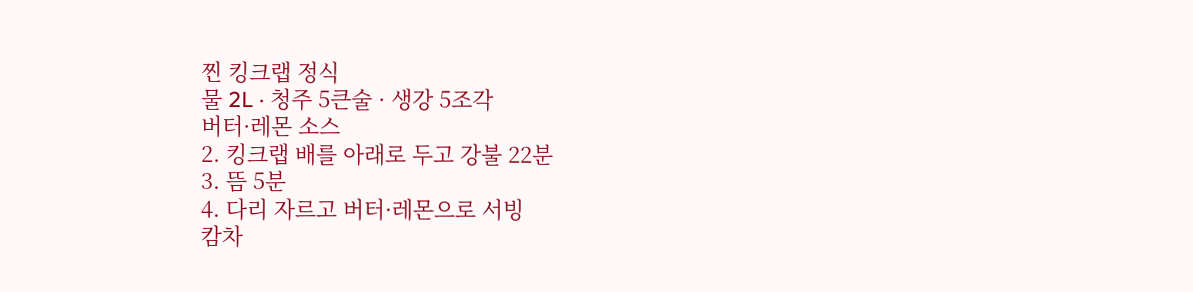찐 킹크랩 정식
물 2L · 청주 5큰술 · 생강 5조각
버터·레몬 소스
2. 킹크랩 배를 아래로 두고 강불 22분
3. 뜸 5분
4. 다리 자르고 버터·레몬으로 서빙
캄차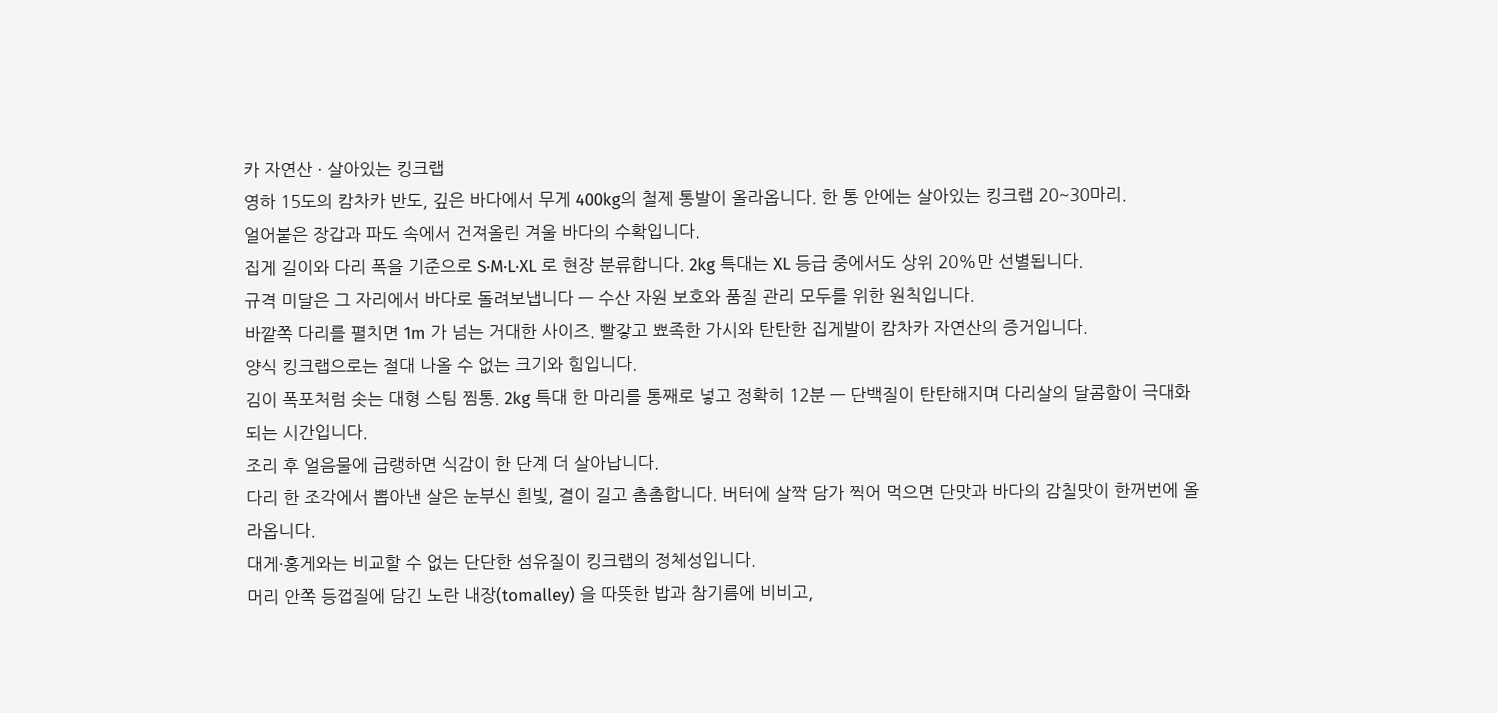카 자연산 · 살아있는 킹크랩
영하 15도의 캄차카 반도, 깊은 바다에서 무게 400kg의 철제 통발이 올라옵니다. 한 통 안에는 살아있는 킹크랩 20~30마리.
얼어붙은 장갑과 파도 속에서 건져올린 겨울 바다의 수확입니다.
집게 길이와 다리 폭을 기준으로 S·M·L·XL 로 현장 분류합니다. 2kg 특대는 XL 등급 중에서도 상위 20%만 선별됩니다.
규격 미달은 그 자리에서 바다로 돌려보냅니다 — 수산 자원 보호와 품질 관리 모두를 위한 원칙입니다.
바깥쪽 다리를 펼치면 1m 가 넘는 거대한 사이즈. 빨갛고 뾰족한 가시와 탄탄한 집게발이 캄차카 자연산의 증거입니다.
양식 킹크랩으로는 절대 나올 수 없는 크기와 힘입니다.
김이 폭포처럼 솟는 대형 스팀 찜통. 2kg 특대 한 마리를 통째로 넣고 정확히 12분 — 단백질이 탄탄해지며 다리살의 달콤함이 극대화되는 시간입니다.
조리 후 얼음물에 급랭하면 식감이 한 단계 더 살아납니다.
다리 한 조각에서 뽑아낸 살은 눈부신 흰빛, 결이 길고 촘촘합니다. 버터에 살짝 담가 찍어 먹으면 단맛과 바다의 감칠맛이 한꺼번에 올라옵니다.
대게·홍게와는 비교할 수 없는 단단한 섬유질이 킹크랩의 정체성입니다.
머리 안쪽 등껍질에 담긴 노란 내장(tomalley) 을 따뜻한 밥과 참기름에 비비고,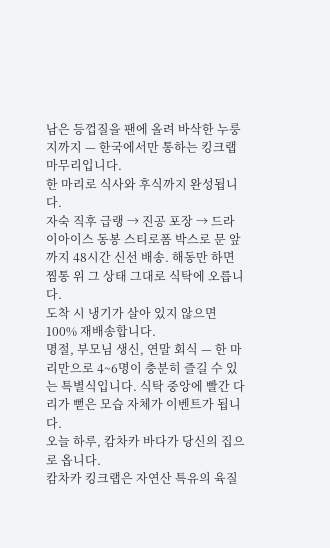남은 등껍질을 팬에 올려 바삭한 누룽지까지 — 한국에서만 통하는 킹크랩 마무리입니다.
한 마리로 식사와 후식까지 완성됩니다.
자숙 직후 급랭 → 진공 포장 → 드라이아이스 동봉 스티로폼 박스로 문 앞까지 48시간 신선 배송. 해동만 하면 찜통 위 그 상태 그대로 식탁에 오릅니다.
도착 시 냉기가 살아 있지 않으면 100% 재배송합니다.
명절, 부모님 생신, 연말 회식 — 한 마리만으로 4~6명이 충분히 즐길 수 있는 특별식입니다. 식탁 중앙에 빨간 다리가 뻗은 모습 자체가 이벤트가 됩니다.
오늘 하루, 캄차카 바다가 당신의 집으로 옵니다.
캄차카 킹크랩은 자연산 특유의 육질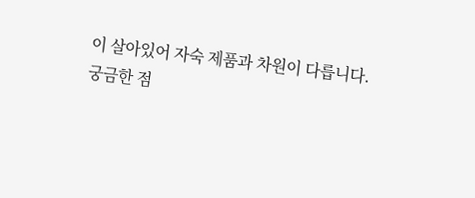이 살아있어 자숙 제품과 차원이 다릅니다.
궁금한 점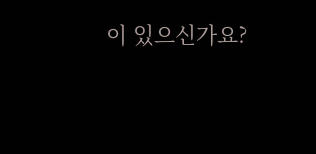이 있으신가요?